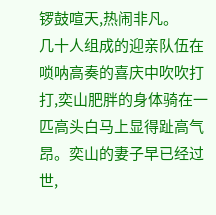锣鼓喧天,热闹非凡。
几十人组成的迎亲队伍在唢呐高奏的喜庆中吹吹打打,奕山肥胖的身体骑在一匹高头白马上显得趾高气昂。奕山的妻子早已经过世,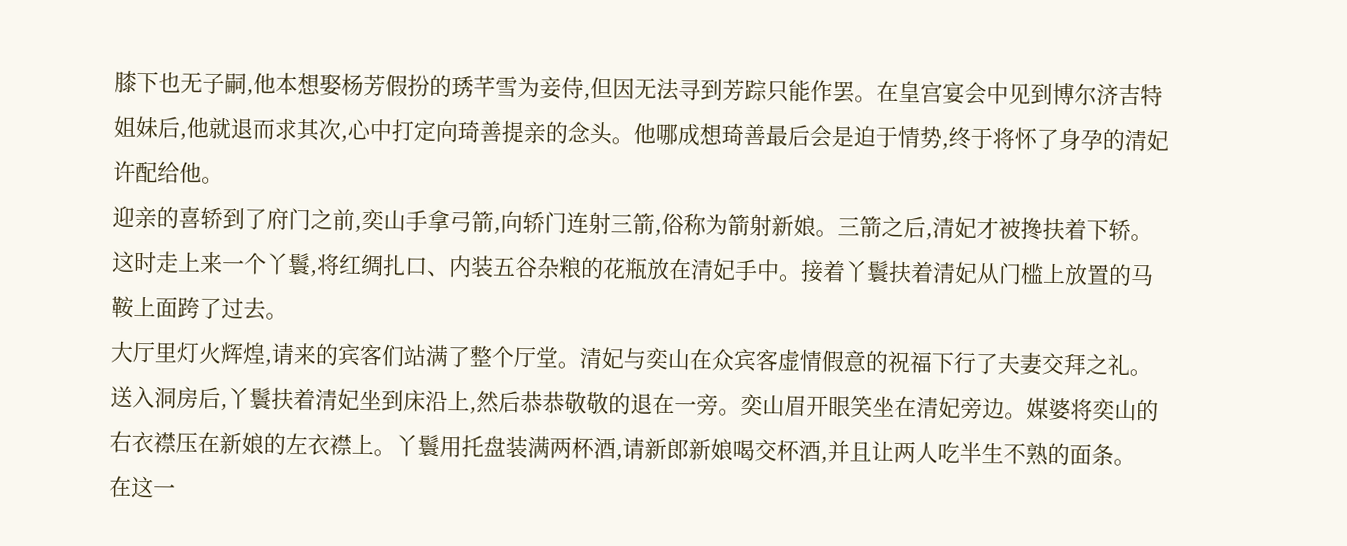膝下也无子嗣,他本想娶杨芳假扮的琇芊雪为妾侍,但因无法寻到芳踪只能作罢。在皇宫宴会中见到博尔济吉特姐妹后,他就退而求其次,心中打定向琦善提亲的念头。他哪成想琦善最后会是迫于情势,终于将怀了身孕的清妃许配给他。
迎亲的喜轿到了府门之前,奕山手拿弓箭,向轿门连射三箭,俗称为箭射新娘。三箭之后,清妃才被搀扶着下轿。这时走上来一个丫鬟,将红绸扎口、内装五谷杂粮的花瓶放在清妃手中。接着丫鬟扶着清妃从门槛上放置的马鞍上面跨了过去。
大厅里灯火辉煌,请来的宾客们站满了整个厅堂。清妃与奕山在众宾客虚情假意的祝福下行了夫妻交拜之礼。
送入洞房后,丫鬟扶着清妃坐到床沿上,然后恭恭敬敬的退在一旁。奕山眉开眼笑坐在清妃旁边。媒婆将奕山的右衣襟压在新娘的左衣襟上。丫鬟用托盘装满两杯酒,请新郎新娘喝交杯酒,并且让两人吃半生不熟的面条。
在这一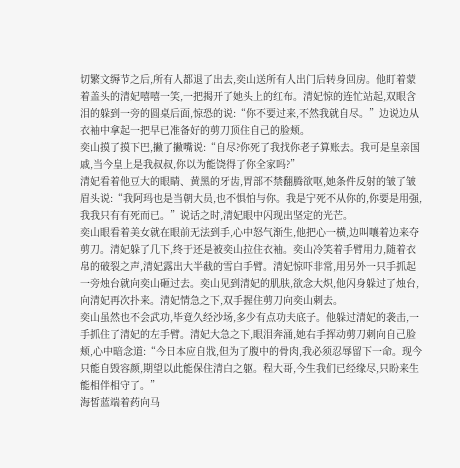切繁文缛节之后,所有人都退了出去,奕山送所有人出门后转身回房。他盯着蒙着盖头的清妃嘻嘻一笑,一把揭开了她头上的红布。清妃惊的连忙站起,双眼含泪的躲到一旁的圆桌后面,惊恐的说:“你不要过来,不然我就自尽。”边说边从衣袖中拿起一把早已准备好的剪刀顶住自己的脸颊。
奕山摸了摸下巴,撇了撇嘴说:“自尽?你死了我找你老子算账去。我可是皇亲国戚,当今皇上是我叔叔,你以为能饶得了你全家吗?”
清妃看着他豆大的眼睛、黄黑的牙齿,胃部不禁翻腾欲呕,她条件反射的皱了皱眉头说:“我阿玛也是当朝大员,也不惧怕与你。我是宁死不从你的,你要是用强,我我只有有死而已。”说话之时,清妃眼中闪现出坚定的光芒。
奕山眼看着美女就在眼前无法到手,心中怒气渐生,他把心一横,边叫嚷着边来夺剪刀。清妃躲了几下,终于还是被奕山拉住衣袖。奕山冷笑着手臂用力,随着衣帛的破裂之声,清妃露出大半截的雪白手臂。清妃惊吓非常,用另外一只手抓起一旁烛台就向奕山砸过去。奕山见到清妃的肌肤,欲念大炽,他闪身躲过了烛台,向清妃再次扑来。清妃情急之下,双手握住剪刀向奕山刺去。
奕山虽然也不会武功,毕竟久经沙场,多少有点功夫底子。他躲过清妃的袭击,一手抓住了清妃的左手臂。清妃大急之下,眼泪奔涌,她右手挥动剪刀刺向自己脸颊,心中暗念道:“今日本应自戕,但为了腹中的骨肉,我必须忍辱留下一命。现今只能自毁容颜,期望以此能保住清白之躯。程大哥,今生我们已经缘尽,只盼来生能相伴相守了。”
海皙蓝端着药向马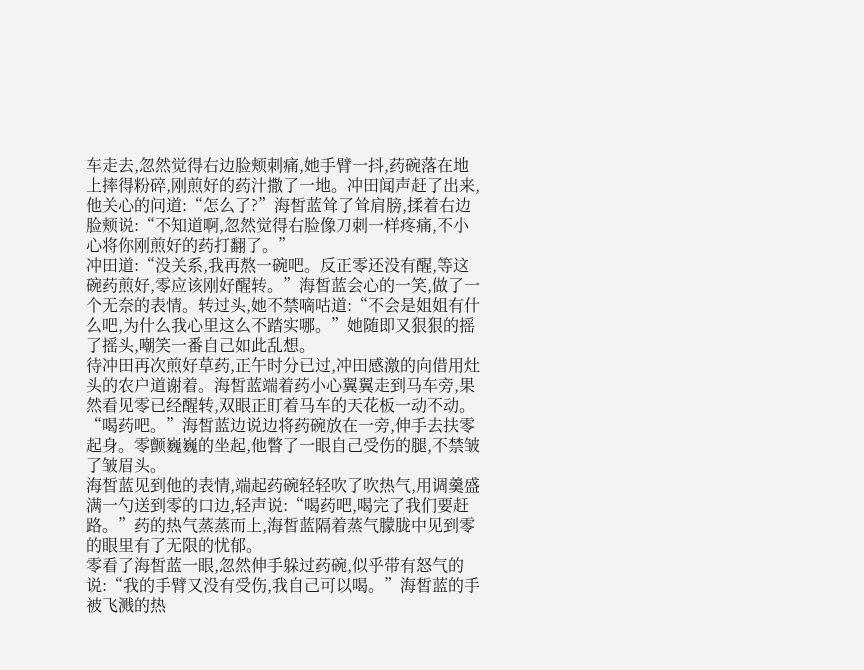车走去,忽然觉得右边脸颊刺痛,她手臂一抖,药碗落在地上摔得粉碎,刚煎好的药汁撒了一地。冲田闻声赶了出来,他关心的问道:“怎么了?”海皙蓝耸了耸肩膀,揉着右边脸颊说:“不知道啊,忽然觉得右脸像刀刺一样疼痛,不小心将你刚煎好的药打翻了。”
冲田道:“没关系,我再熬一碗吧。反正零还没有醒,等这碗药煎好,零应该刚好醒转。”海皙蓝会心的一笑,做了一个无奈的表情。转过头,她不禁嘀咕道:“不会是姐姐有什么吧,为什么我心里这么不踏实哪。”她随即又狠狠的摇了摇头,嘲笑一番自己如此乱想。
待冲田再次煎好草药,正午时分已过,冲田感激的向借用灶头的农户道谢着。海皙蓝端着药小心翼翼走到马车旁,果然看见零已经醒转,双眼正盯着马车的天花板一动不动。“喝药吧。”海皙蓝边说边将药碗放在一旁,伸手去扶零起身。零颤巍巍的坐起,他瞥了一眼自己受伤的腿,不禁皱了皱眉头。
海皙蓝见到他的表情,端起药碗轻轻吹了吹热气,用调羹盛满一勺送到零的口边,轻声说:“喝药吧,喝完了我们要赶路。”药的热气蒸蒸而上,海皙蓝隔着蒸气朦胧中见到零的眼里有了无限的忧郁。
零看了海皙蓝一眼,忽然伸手躲过药碗,似乎带有怒气的说:“我的手臂又没有受伤,我自己可以喝。”海皙蓝的手被飞溅的热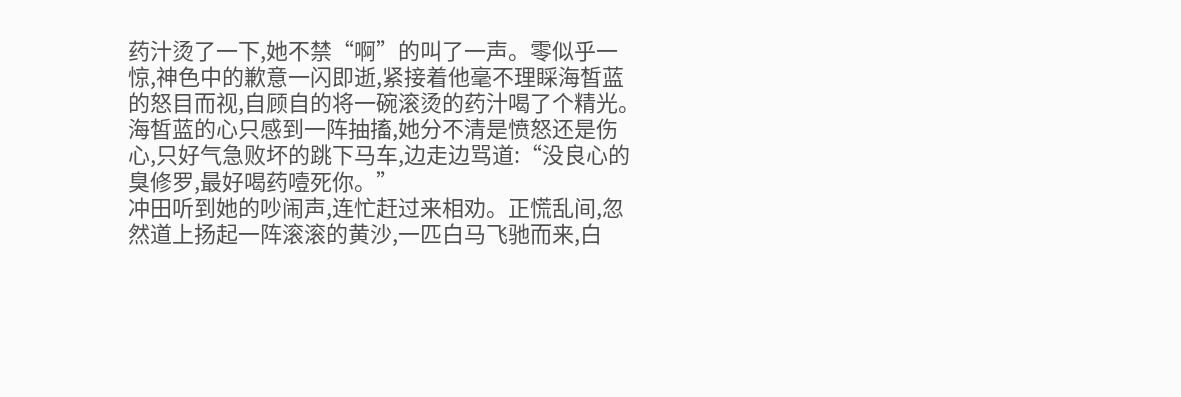药汁烫了一下,她不禁“啊”的叫了一声。零似乎一惊,神色中的歉意一闪即逝,紧接着他毫不理睬海皙蓝的怒目而视,自顾自的将一碗滚烫的药汁喝了个精光。
海皙蓝的心只感到一阵抽搐,她分不清是愤怒还是伤心,只好气急败坏的跳下马车,边走边骂道:“没良心的臭修罗,最好喝药噎死你。”
冲田听到她的吵闹声,连忙赶过来相劝。正慌乱间,忽然道上扬起一阵滚滚的黄沙,一匹白马飞驰而来,白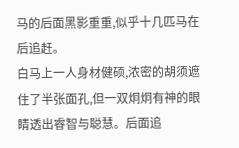马的后面黑影重重,似乎十几匹马在后追赶。
白马上一人身材健硕,浓密的胡须遮住了半张面孔,但一双炯炯有神的眼睛透出睿智与聪慧。后面追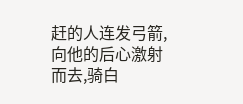赶的人连发弓箭,向他的后心激射而去,骑白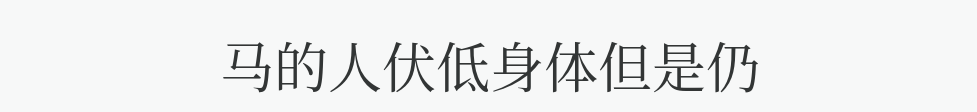马的人伏低身体但是仍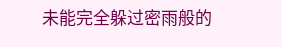未能完全躲过密雨般的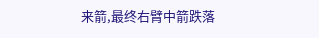来箭,最终右臂中箭跌落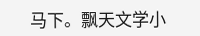马下。飘天文学小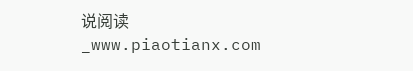说阅读_www.piaotianx.com